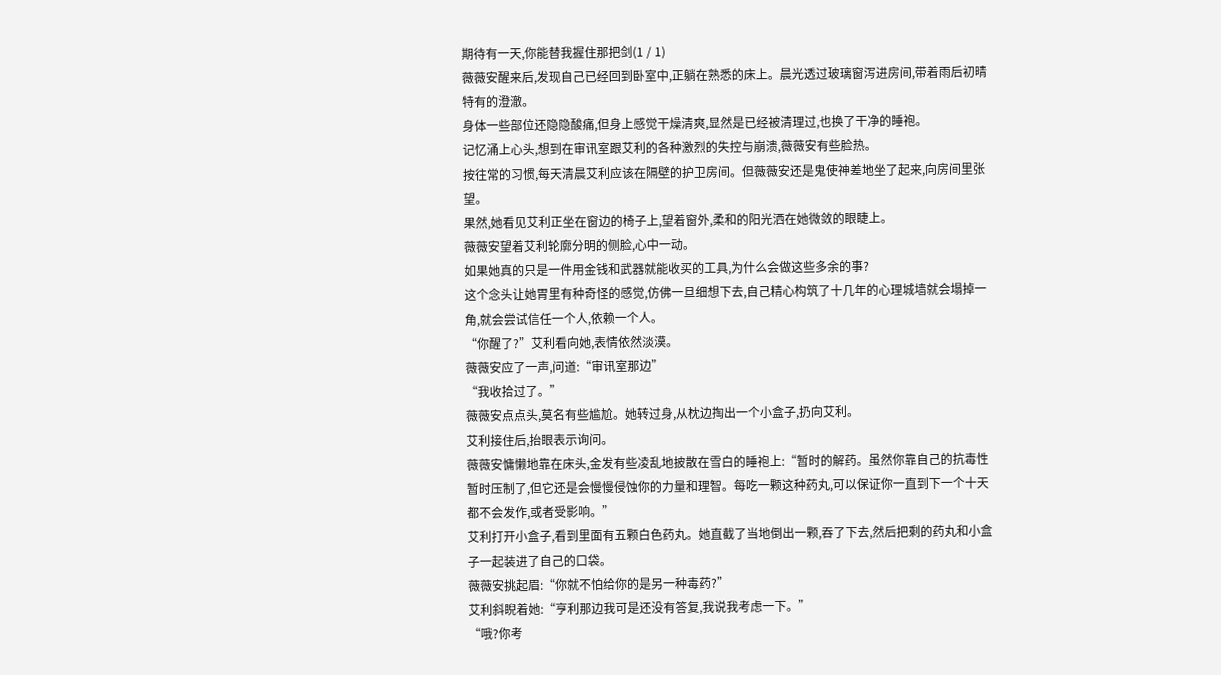期待有一天,你能替我握住那把剑(1 / 1)
薇薇安醒来后,发现自己已经回到卧室中,正躺在熟悉的床上。晨光透过玻璃窗泻进房间,带着雨后初晴特有的澄澈。
身体一些部位还隐隐酸痛,但身上感觉干燥清爽,显然是已经被清理过,也换了干净的睡袍。
记忆涌上心头,想到在审讯室跟艾利的各种激烈的失控与崩溃,薇薇安有些脸热。
按往常的习惯,每天清晨艾利应该在隔壁的护卫房间。但薇薇安还是鬼使神差地坐了起来,向房间里张望。
果然,她看见艾利正坐在窗边的椅子上,望着窗外,柔和的阳光洒在她微敛的眼睫上。
薇薇安望着艾利轮廓分明的侧脸,心中一动。
如果她真的只是一件用金钱和武器就能收买的工具,为什么会做这些多余的事?
这个念头让她胃里有种奇怪的感觉,仿佛一旦细想下去,自己精心构筑了十几年的心理城墙就会塌掉一角,就会尝试信任一个人,依赖一个人。
“你醒了?”艾利看向她,表情依然淡漠。
薇薇安应了一声,问道:“审讯室那边”
“我收拾过了。”
薇薇安点点头,莫名有些尴尬。她转过身,从枕边掏出一个小盒子,扔向艾利。
艾利接住后,抬眼表示询问。
薇薇安慵懒地靠在床头,金发有些凌乱地披散在雪白的睡袍上:“暂时的解药。虽然你靠自己的抗毒性暂时压制了,但它还是会慢慢侵蚀你的力量和理智。每吃一颗这种药丸,可以保证你一直到下一个十天都不会发作,或者受影响。”
艾利打开小盒子,看到里面有五颗白色药丸。她直截了当地倒出一颗,吞了下去,然后把剩的药丸和小盒子一起装进了自己的口袋。
薇薇安挑起眉:“你就不怕给你的是另一种毒药?”
艾利斜睨着她:“亨利那边我可是还没有答复,我说我考虑一下。”
“哦?你考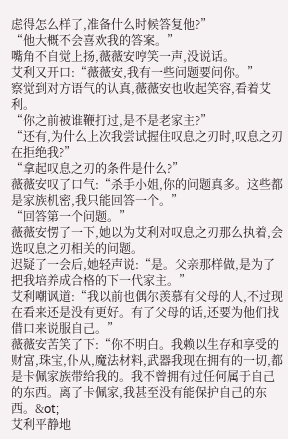虑得怎么样了,准备什么时候答复他?”
“他大概不会喜欢我的答案。”
嘴角不自觉上扬,薇薇安哼笑一声,没说话。
艾利又开口:“薇薇安,我有一些问题要问你。”
察觉到对方语气的认真,薇薇安也收起笑容,看着艾利。
“你之前被谁鞭打过,是不是老家主?”
“还有,为什么上次我尝试握住叹息之刃时,叹息之刃在拒绝我?”
“拿起叹息之刃的条件是什么?”
薇薇安叹了口气:“杀手小姐,你的问题真多。这些都是家族机密,我只能回答一个。”
“回答第一个问题。”
薇薇安愣了一下,她以为艾利对叹息之刃那么执着,会选叹息之刃相关的问题。
迟疑了一会后,她轻声说:“是。父亲那样做,是为了把我培养成合格的下一代家主。”
艾利嘲讽道:“我以前也偶尔羡慕有父母的人,不过现在看来还是没有更好。有了父母的话,还要为他们找借口来说服自己。”
薇薇安苦笑了下:“你不明白。我赖以生存和享受的财富,珠宝,仆从,魔法材料,武器我现在拥有的一切,都是卡佩家族带给我的。我不曾拥有过任何属于自己的东西。离了卡佩家,我甚至没有能保护自己的东西。&ot;
艾利平静地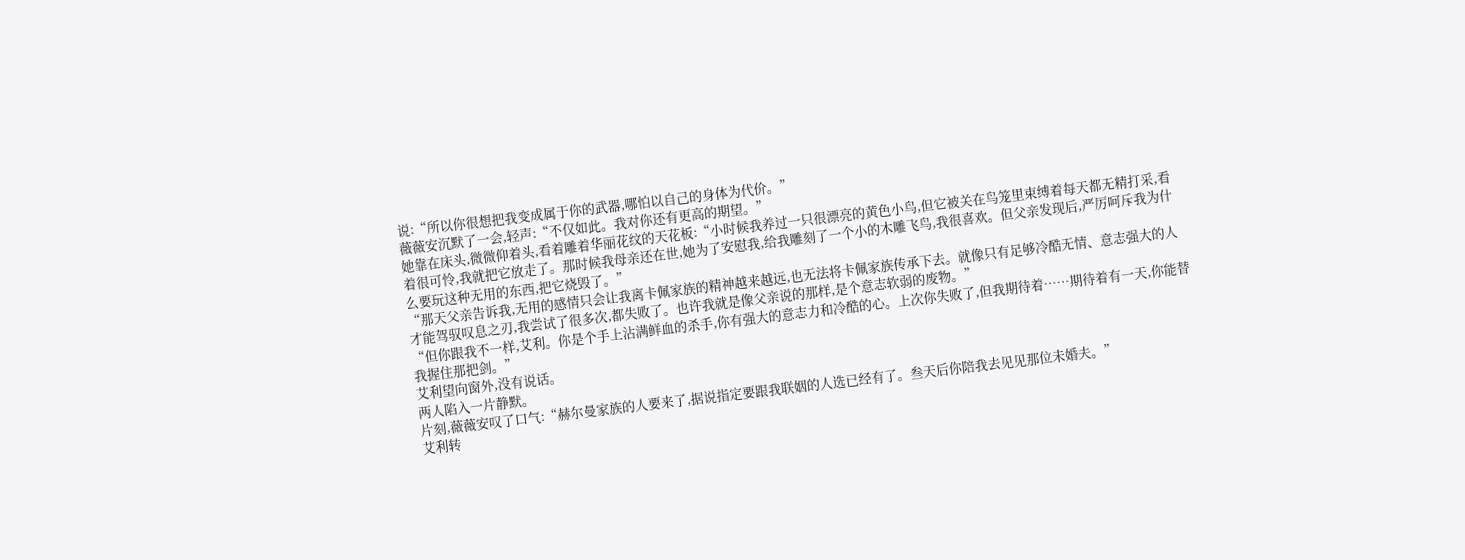说:“所以你很想把我变成属于你的武器,哪怕以自己的身体为代价。”
薇薇安沉默了一会,轻声:“不仅如此。我对你还有更高的期望。”
她靠在床头,微微仰着头,看着雕着华丽花纹的天花板:“小时候我养过一只很漂亮的黄色小鸟,但它被关在鸟笼里束缚着每天都无精打采,看着很可怜,我就把它放走了。那时候我母亲还在世,她为了安慰我,给我雕刻了一个小的木雕飞鸟,我很喜欢。但父亲发现后,严厉呵斥我为什么要玩这种无用的东西,把它烧毁了。”
“那天父亲告诉我,无用的感情只会让我离卡佩家族的精神越来越远,也无法将卡佩家族传承下去。就像只有足够冷酷无情、意志强大的人才能驾驭叹息之刃,我尝试了很多次,都失败了。也许我就是像父亲说的那样,是个意志软弱的废物。”
“但你跟我不一样,艾利。你是个手上沾满鲜血的杀手,你有强大的意志力和冷酷的心。上次你失败了,但我期待着……期待着有一天,你能替我握住那把剑。”
艾利望向窗外,没有说话。
两人陷入一片静默。
片刻,薇薇安叹了口气:“赫尔曼家族的人要来了,据说指定要跟我联姻的人选已经有了。叁天后你陪我去见见那位未婚夫。”
艾利转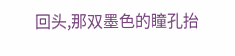回头,那双墨色的瞳孔抬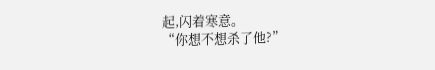起,闪着寒意。
“你想不想杀了他?”